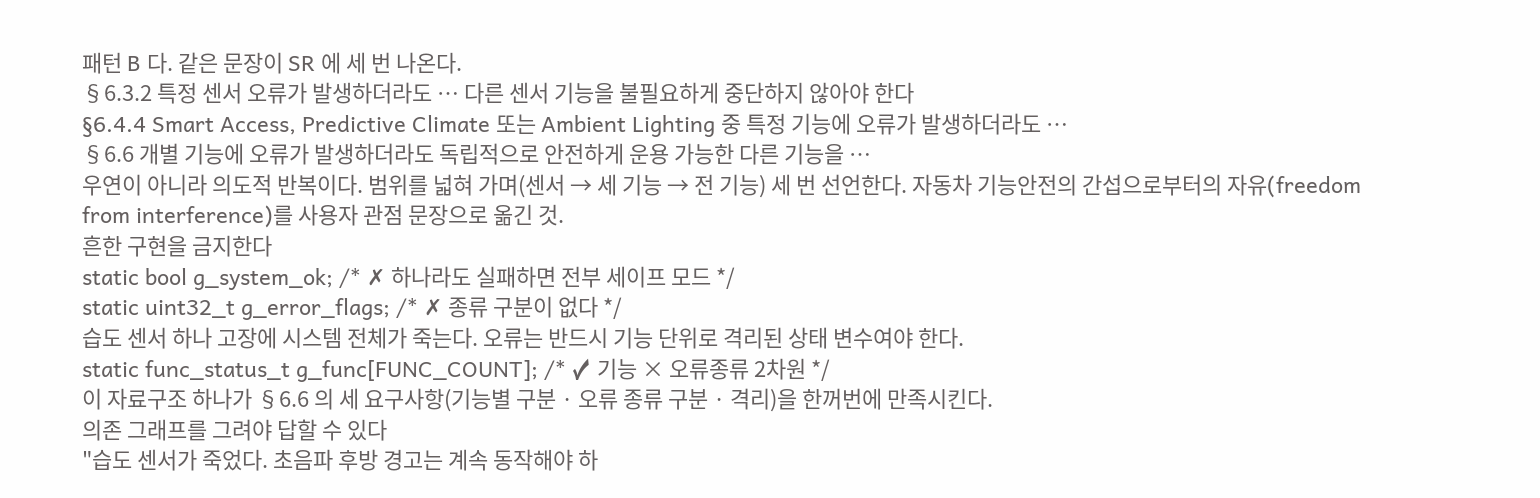패턴 B 다. 같은 문장이 SR 에 세 번 나온다.
§6.3.2 특정 센서 오류가 발생하더라도 … 다른 센서 기능을 불필요하게 중단하지 않아야 한다
§6.4.4 Smart Access, Predictive Climate 또는 Ambient Lighting 중 특정 기능에 오류가 발생하더라도 …
§6.6 개별 기능에 오류가 발생하더라도 독립적으로 안전하게 운용 가능한 다른 기능을 …
우연이 아니라 의도적 반복이다. 범위를 넓혀 가며(센서 → 세 기능 → 전 기능) 세 번 선언한다. 자동차 기능안전의 간섭으로부터의 자유(freedom from interference)를 사용자 관점 문장으로 옮긴 것.
흔한 구현을 금지한다
static bool g_system_ok; /* ✗ 하나라도 실패하면 전부 세이프 모드 */
static uint32_t g_error_flags; /* ✗ 종류 구분이 없다 */
습도 센서 하나 고장에 시스템 전체가 죽는다. 오류는 반드시 기능 단위로 격리된 상태 변수여야 한다.
static func_status_t g_func[FUNC_COUNT]; /* ✓ 기능 × 오류종류 2차원 */
이 자료구조 하나가 §6.6 의 세 요구사항(기능별 구분 · 오류 종류 구분 · 격리)을 한꺼번에 만족시킨다.
의존 그래프를 그려야 답할 수 있다
"습도 센서가 죽었다. 초음파 후방 경고는 계속 동작해야 하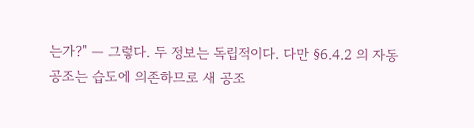는가?" — 그렇다. 두 정보는 독립적이다. 다만 §6.4.2 의 자동 공조는 습도에 의존하므로 새 공조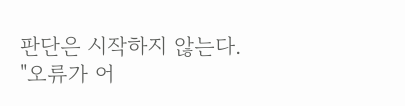판단은 시작하지 않는다. "오류가 어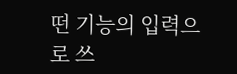떤 기능의 입력으로 쓰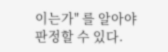이는가" 를 알아야 판정할 수 있다.